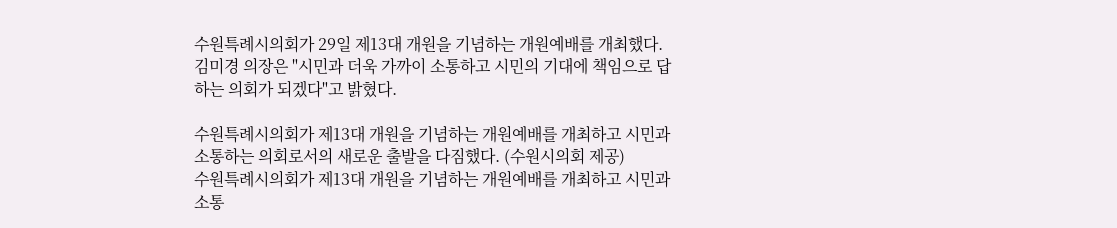수원특례시의회가 29일 제13대 개원을 기념하는 개원예배를 개최했다. 김미경 의장은 "시민과 더욱 가까이 소통하고 시민의 기대에 책임으로 답하는 의회가 되겠다"고 밝혔다.

수원특례시의회가 제13대 개원을 기념하는 개원예배를 개최하고 시민과 소통하는 의회로서의 새로운 출발을 다짐했다. (수원시의회 제공)
수원특례시의회가 제13대 개원을 기념하는 개원예배를 개최하고 시민과 소통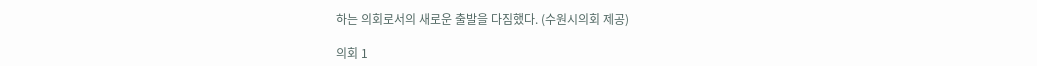하는 의회로서의 새로운 출발을 다짐했다. (수원시의회 제공)

의회 1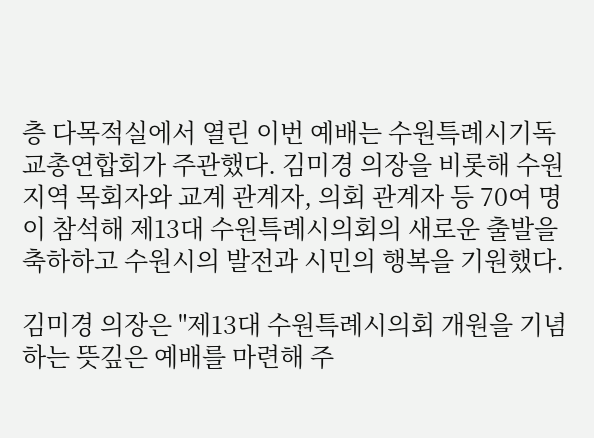층 다목적실에서 열린 이번 예배는 수원특례시기독교총연합회가 주관했다. 김미경 의장을 비롯해 수원지역 목회자와 교계 관계자, 의회 관계자 등 70여 명이 참석해 제13대 수원특례시의회의 새로운 출발을 축하하고 수원시의 발전과 시민의 행복을 기원했다.

김미경 의장은 "제13대 수원특례시의회 개원을 기념하는 뜻깊은 예배를 마련해 주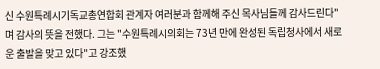신 수원특례시기독교총연합회 관계자 여러분과 함께해 주신 목사님들께 감사드린다"며 감사의 뜻을 전했다. 그는 "수원특례시의회는 73년 만에 완성된 독립청사에서 새로운 출발을 맞고 있다"고 강조했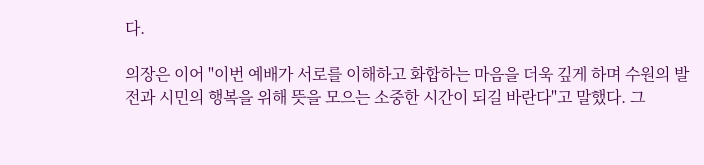다.

의장은 이어 "이번 예배가 서로를 이해하고 화합하는 마음을 더욱 깊게 하며 수원의 발전과 시민의 행복을 위해 뜻을 모으는 소중한 시간이 되길 바란다"고 말했다. 그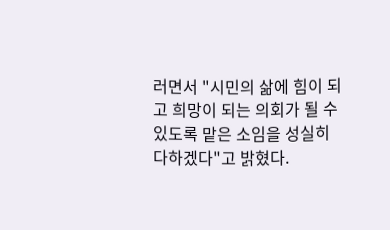러면서 "시민의 삶에 힘이 되고 희망이 되는 의회가 될 수 있도록 맡은 소임을 성실히 다하겠다"고 밝혔다.